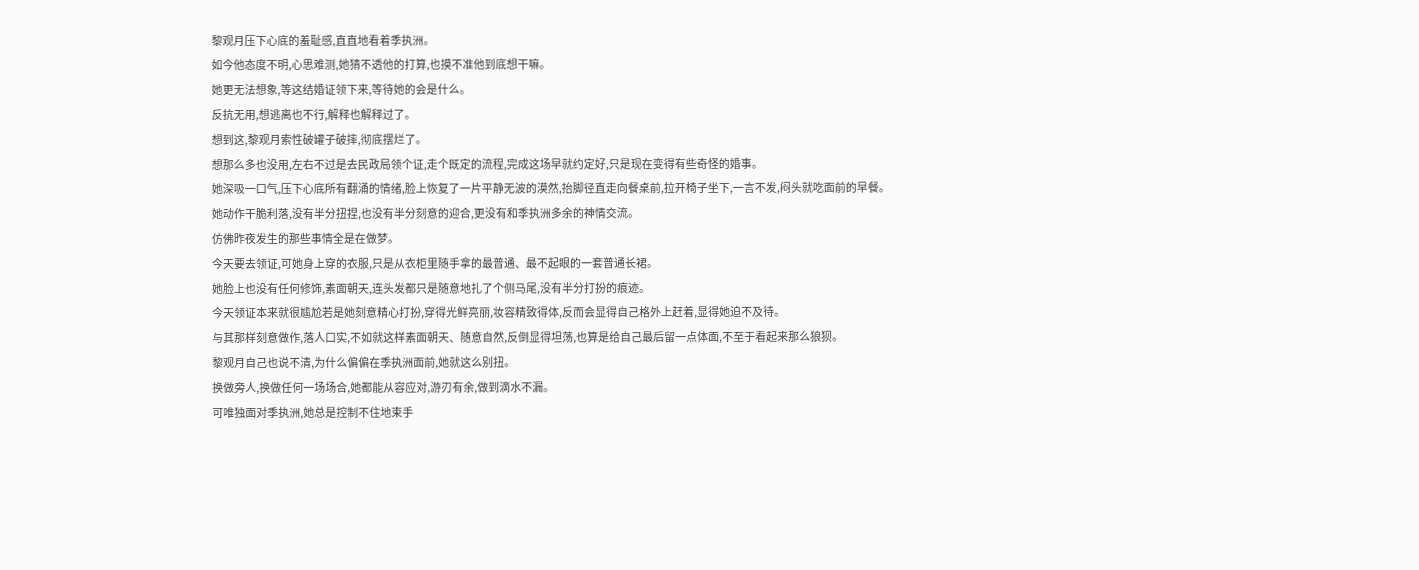黎观月压下心底的羞耻感,直直地看着季执洲。
如今他态度不明,心思难测,她猜不透他的打算,也摸不准他到底想干嘛。
她更无法想象,等这结婚证领下来,等待她的会是什么。
反抗无用,想逃离也不行,解释也解释过了。
想到这,黎观月索性破罐子破摔,彻底摆烂了。
想那么多也没用,左右不过是去民政局领个证,走个既定的流程,完成这场早就约定好,只是现在变得有些奇怪的婚事。
她深吸一口气,压下心底所有翻涌的情绪,脸上恢复了一片平静无波的漠然,抬脚径直走向餐桌前,拉开椅子坐下,一言不发,闷头就吃面前的早餐。
她动作干脆利落,没有半分扭捏,也没有半分刻意的迎合,更没有和季执洲多余的神情交流。
仿佛昨夜发生的那些事情全是在做梦。
今天要去领证,可她身上穿的衣服,只是从衣柜里随手拿的最普通、最不起眼的一套普通长裙。
她脸上也没有任何修饰,素面朝天,连头发都只是随意地扎了个侧马尾,没有半分打扮的痕迹。
今天领证本来就很尴尬若是她刻意精心打扮,穿得光鲜亮丽,妆容精致得体,反而会显得自己格外上赶着,显得她迫不及待。
与其那样刻意做作,落人口实,不如就这样素面朝天、随意自然,反倒显得坦荡,也算是给自己最后留一点体面,不至于看起来那么狼狈。
黎观月自己也说不清,为什么偏偏在季执洲面前,她就这么别扭。
换做旁人,换做任何一场场合,她都能从容应对,游刃有余,做到滴水不漏。
可唯独面对季执洲,她总是控制不住地束手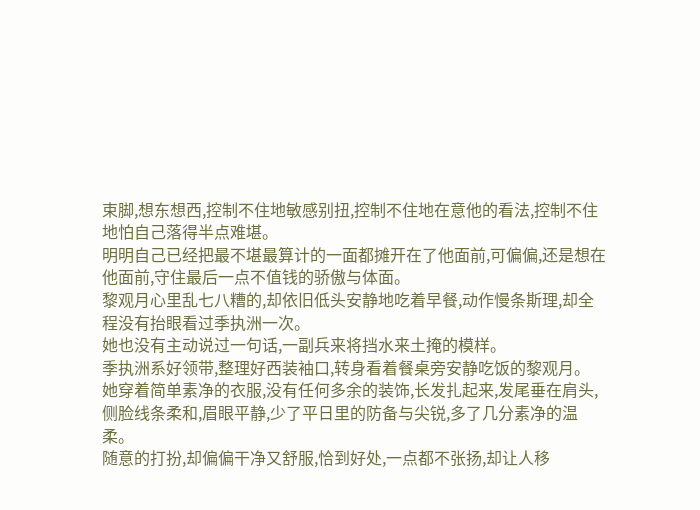束脚,想东想西,控制不住地敏感别扭,控制不住地在意他的看法,控制不住地怕自己落得半点难堪。
明明自己已经把最不堪最算计的一面都摊开在了他面前,可偏偏,还是想在他面前,守住最后一点不值钱的骄傲与体面。
黎观月心里乱七八糟的,却依旧低头安静地吃着早餐,动作慢条斯理,却全程没有抬眼看过季执洲一次。
她也没有主动说过一句话,一副兵来将挡水来土掩的模样。
季执洲系好领带,整理好西装袖口,转身看着餐桌旁安静吃饭的黎观月。
她穿着简单素净的衣服,没有任何多余的装饰,长发扎起来,发尾垂在肩头,侧脸线条柔和,眉眼平静,少了平日里的防备与尖锐,多了几分素净的温柔。
随意的打扮,却偏偏干净又舒服,恰到好处,一点都不张扬,却让人移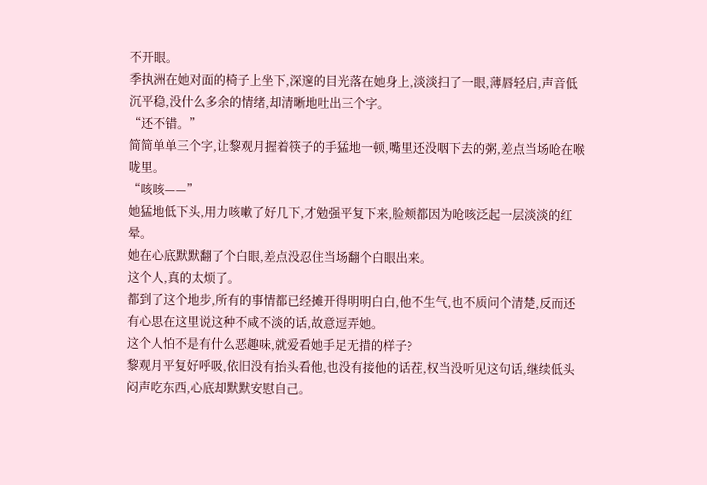不开眼。
季执洲在她对面的椅子上坐下,深邃的目光落在她身上,淡淡扫了一眼,薄唇轻启,声音低沉平稳,没什么多余的情绪,却清晰地吐出三个字。
“还不错。”
简简单单三个字,让黎观月握着筷子的手猛地一顿,嘴里还没咽下去的粥,差点当场呛在喉咙里。
“咳咳——”
她猛地低下头,用力咳嗽了好几下,才勉强平复下来,脸颊都因为呛咳泛起一层淡淡的红晕。
她在心底默默翻了个白眼,差点没忍住当场翻个白眼出来。
这个人,真的太烦了。
都到了这个地步,所有的事情都已经摊开得明明白白,他不生气,也不质问个清楚,反而还有心思在这里说这种不咸不淡的话,故意逗弄她。
这个人怕不是有什么恶趣味,就爱看她手足无措的样子?
黎观月平复好呼吸,依旧没有抬头看他,也没有接他的话茬,权当没听见这句话,继续低头闷声吃东西,心底却默默安慰自己。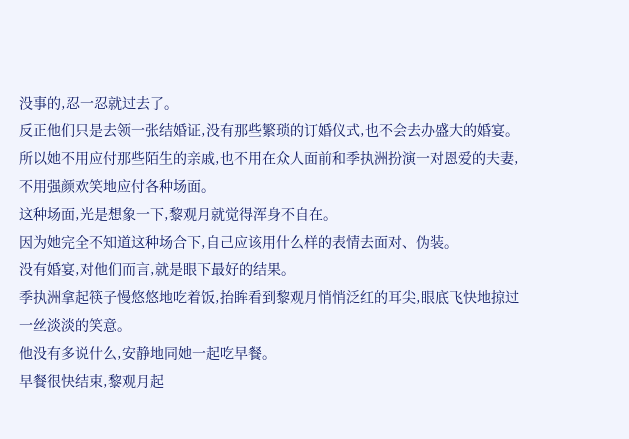没事的,忍一忍就过去了。
反正他们只是去领一张结婚证,没有那些繁琐的订婚仪式,也不会去办盛大的婚宴。
所以她不用应付那些陌生的亲戚,也不用在众人面前和季执洲扮演一对恩爱的夫妻,不用强颜欢笑地应付各种场面。
这种场面,光是想象一下,黎观月就觉得浑身不自在。
因为她完全不知道这种场合下,自己应该用什么样的表情去面对、伪装。
没有婚宴,对他们而言,就是眼下最好的结果。
季执洲拿起筷子慢悠悠地吃着饭,抬眸看到黎观月悄悄泛红的耳尖,眼底飞快地掠过一丝淡淡的笑意。
他没有多说什么,安静地同她一起吃早餐。
早餐很快结束,黎观月起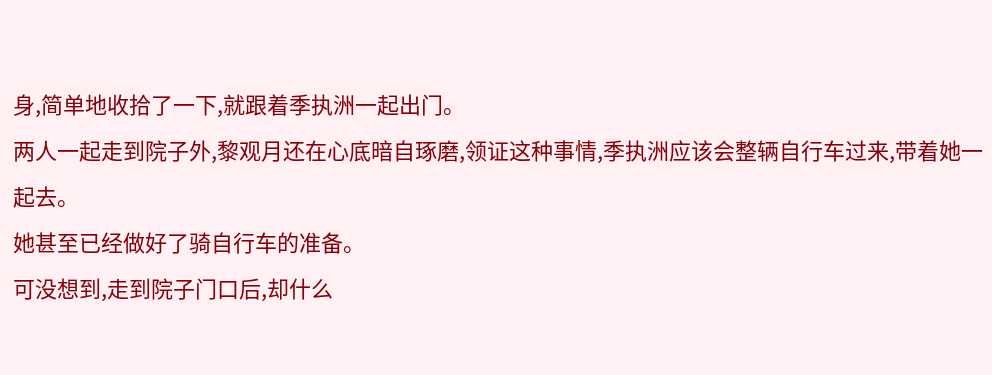身,简单地收拾了一下,就跟着季执洲一起出门。
两人一起走到院子外,黎观月还在心底暗自琢磨,领证这种事情,季执洲应该会整辆自行车过来,带着她一起去。
她甚至已经做好了骑自行车的准备。
可没想到,走到院子门口后,却什么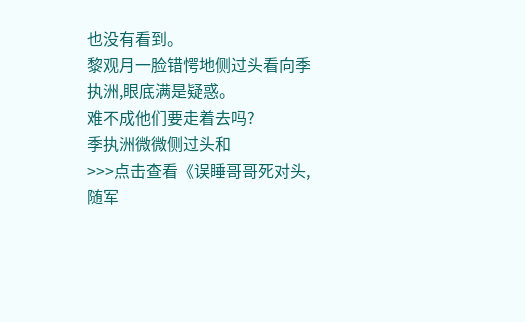也没有看到。
黎观月一脸错愕地侧过头看向季执洲,眼底满是疑惑。
难不成他们要走着去吗?
季执洲微微侧过头和
>>>点击查看《误睡哥哥死对头,随军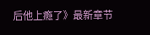后他上瘾了》最新章节